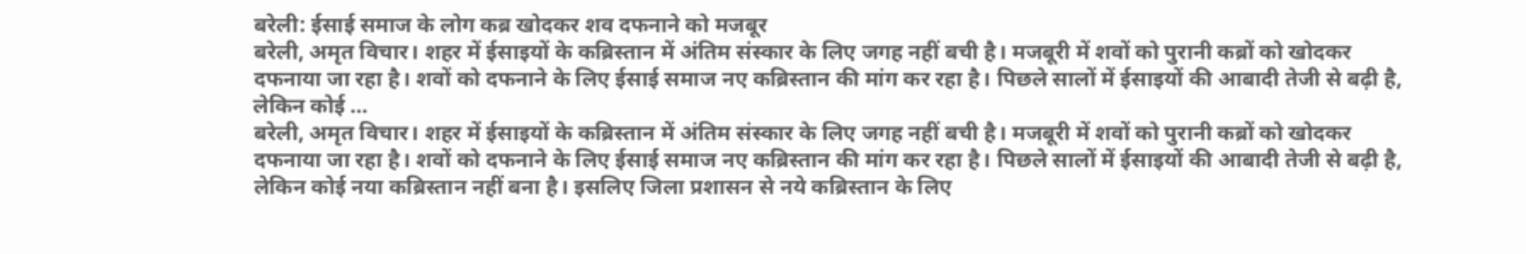बरेली: ईसाई समाज के लोग कब्र खोदकर शव दफनाने को मजबूर
बरेली, अमृत विचार। शहर में ईसाइयों के कब्रिस्तान में अंतिम संस्कार के लिए जगह नहीं बची है। मजबूरी में शवों को पुरानी कब्रों को खोदकर दफनाया जा रहा है। शवों को दफनाने के लिए ईसाई समाज नए कब्रिस्तान की मांग कर रहा है। पिछले सालों में ईसाइयों की आबादी तेजी से बढ़ी है, लेकिन कोई …
बरेली, अमृत विचार। शहर में ईसाइयों के कब्रिस्तान में अंतिम संस्कार के लिए जगह नहीं बची है। मजबूरी में शवों को पुरानी कब्रों को खोदकर दफनाया जा रहा है। शवों को दफनाने के लिए ईसाई समाज नए कब्रिस्तान की मांग कर रहा है। पिछले सालों में ईसाइयों की आबादी तेजी से बढ़ी है, लेकिन कोई नया कब्रिस्तान नहीं बना है। इसलिए जिला प्रशासन से नये कब्रिस्तान के लिए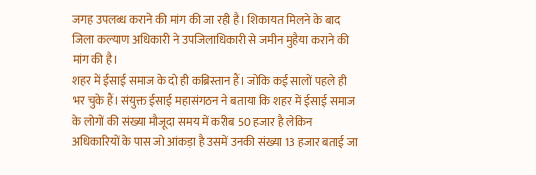जगह उपलब्ध कराने की मांग की जा रही है। शिकायत मिलने के बाद जिला कल्याण अधिकारी ने उपजिलाधिकारी से जमीन मुहैया कराने की मांग की है।
शहर में ईसाई समाज के दो ही कब्रिस्तान हैं। जोकि कई सालों पहले ही भर चुके हैं। संयुक्त ईसाई महासंगठन ने बताया कि शहर में ईसाई समाज के लोगों की संख्या मौजूदा समय में करीब 50 हजार है लेकिन अधिकारियों के पास जो आंकड़ा है उसमें उनकी संख्या 13 हजार बताई जा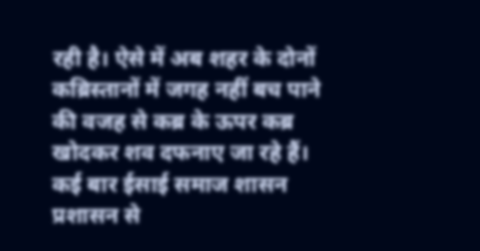रही है। ऐसे में अब शहर के दोनों कब्रिस्तानों में जगह नहीं बच पाने की वजह से कब्र के ऊपर कब्र खोदकर शव दफनाए जा रहे हैं।
कई बार ईसाई समाज शासन प्रशासन से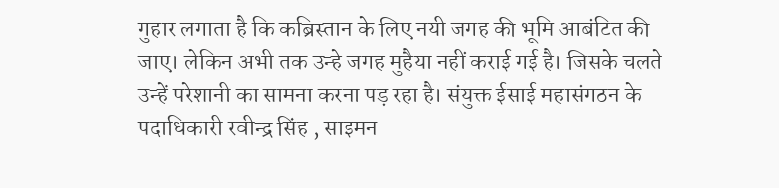गुहार लगाता है कि कब्रिस्तान के लिए नयी जगह की भूमि आबंटित की जाए। लेकिन अभी तक उन्हे जगह मुहैया नहीं कराई गई है। जिसके चलते उन्हें परेशानी का सामना करना पड़ रहा है। संयुक्त ईसाई महासंगठन के पदाधिकारी रवीन्द्र सिंह , साइमन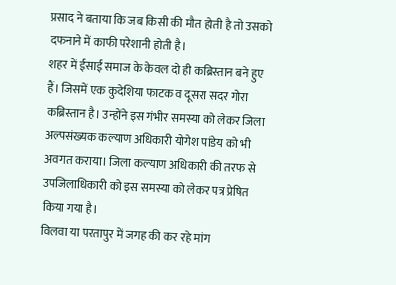प्रसाद ने बताया कि जब किसी की मौत होती है तो उसको दफनाने में काफी परेशानी होती है।
शहर में ईसाई समाज के केवल दो ही कब्रिस्तान बने हुए हैं। जिसमें एक कुदेशिया फाटक व दूसरा सदर गोरा कब्रिस्तान है। उन्होंने इस गंभीर समस्या को लेकर जिला अल्पसंख्यक कल्याण अधिकारी योगेश पांडेय को भी अवगत कराया। जिला कल्याण अधिकारी की तरफ से उपजिलाधिकारी को इस समस्या को लेकर पत्र प्रेषित किया गया है।
विलवा या परतापुर में जगह की कर रहे मांग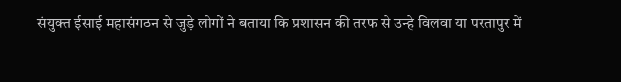संयुक्त ईसाई महासंगठन से जुड़े लोगों ने बताया कि प्रशासन की तरफ से उन्हे विलवा या परतापुर में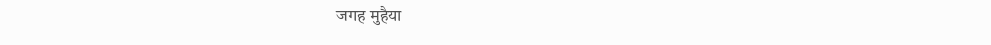जगह मुहैया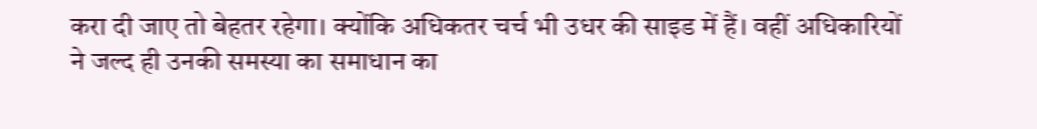करा दी जाए तो बेहतर रहेगा। क्योंकि अधिकतर चर्च भी उधर की साइड में हैं। वहीं अधिकारियों ने जल्द ही उनकी समस्या का समाधान का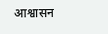आश्वासन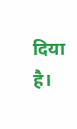दिया है।